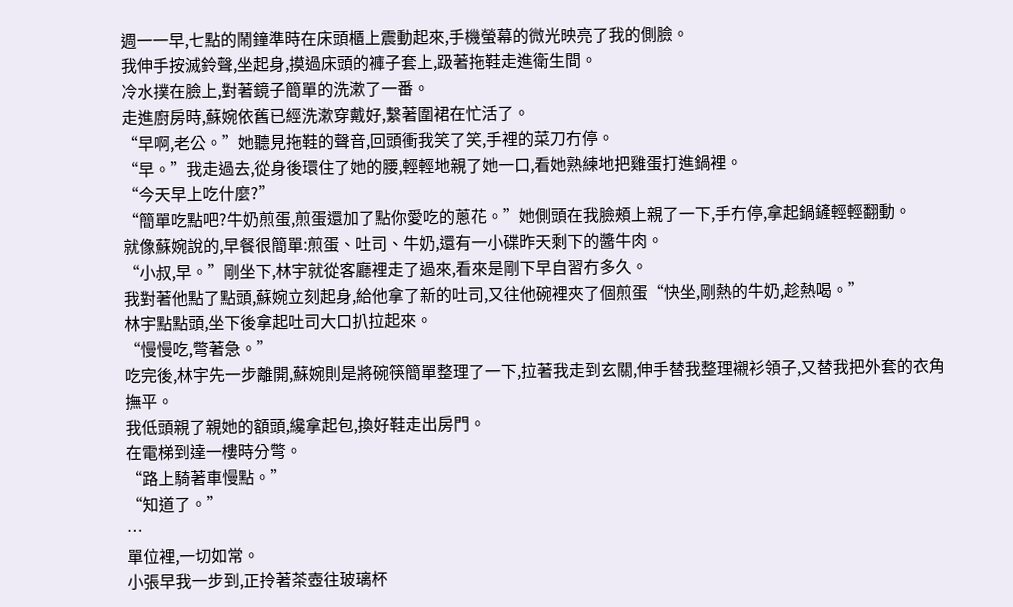週一一早,七點的鬧鐘準時在床頭櫃上震動起來,手機螢幕的微光映亮了我的側臉。
我伸手按滅鈴聲,坐起身,摸過床頭的褲子套上,趿著拖鞋走進衛生間。
冷水撲在臉上,對著鏡子簡單的洗漱了一番。
走進廚房時,蘇婉依舊已經洗漱穿戴好,繫著圍裙在忙活了。
“早啊,老公。”她聽見拖鞋的聲音,回頭衝我笑了笑,手裡的菜刀冇停。
“早。”我走過去,從身後環住了她的腰,輕輕地親了她一口,看她熟練地把雞蛋打進鍋裡。
“今天早上吃什麼?”
“簡單吃點吧?牛奶煎蛋,煎蛋還加了點你愛吃的蔥花。”她側頭在我臉頰上親了一下,手冇停,拿起鍋鏟輕輕翻動。
就像蘇婉說的,早餐很簡單:煎蛋、吐司、牛奶,還有一小碟昨天剩下的醬牛肉。
“小叔,早。”剛坐下,林宇就從客廳裡走了過來,看來是剛下早自習冇多久。
我對著他點了點頭,蘇婉立刻起身,給他拿了新的吐司,又往他碗裡夾了個煎蛋“快坐,剛熱的牛奶,趁熱喝。”
林宇點點頭,坐下後拿起吐司大口扒拉起來。
“慢慢吃,彆著急。”
吃完後,林宇先一步離開,蘇婉則是將碗筷簡單整理了一下,拉著我走到玄關,伸手替我整理襯衫領子,又替我把外套的衣角撫平。
我低頭親了親她的額頭,纔拿起包,換好鞋走出房門。
在電梯到達一樓時分彆。
“路上騎著車慢點。”
“知道了。”
…
單位裡,一切如常。
小張早我一步到,正拎著茶壺往玻璃杯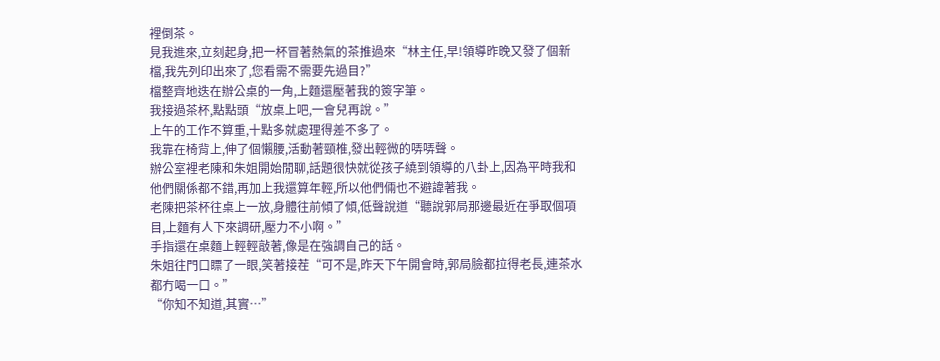裡倒茶。
見我進來,立刻起身,把一杯冒著熱氣的茶推過來“林主任,早!領導昨晚又發了個新檔,我先列印出來了,您看需不需要先過目?”
檔整齊地迭在辦公桌的一角,上麵還壓著我的簽字筆。
我接過茶杯,點點頭“放桌上吧,一會兒再說。”
上午的工作不算重,十點多就處理得差不多了。
我靠在椅背上,伸了個懶腰,活動著頸椎,發出輕微的哢哢聲。
辦公室裡老陳和朱姐開始閒聊,話題很快就從孩子繞到領導的八卦上,因為平時我和他們關係都不錯,再加上我還算年輕,所以他們倆也不避諱著我。
老陳把茶杯往桌上一放,身體往前傾了傾,低聲說道“聽說郭局那邊最近在爭取個項目,上麵有人下來調研,壓力不小啊。”
手指還在桌麵上輕輕敲著,像是在強調自己的話。
朱姐往門口瞟了一眼,笑著接茬“可不是,昨天下午開會時,郭局臉都拉得老長,連茶水都冇喝一口。”
“你知不知道,其實…”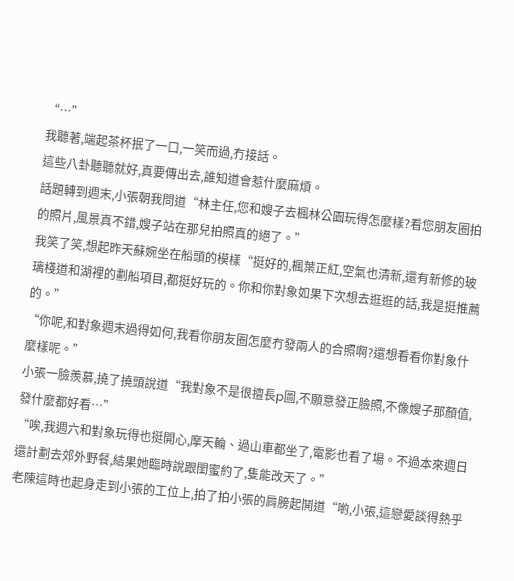“…”
我聽著,端起茶杯抿了一口,一笑而過,冇接話。
這些八卦聽聽就好,真要傳出去,誰知道會惹什麼麻煩。
話題轉到週末,小張朝我問道“林主任,您和嫂子去楓林公園玩得怎麼樣?看您朋友圈拍的照片,風景真不錯,嫂子站在那兒拍照真的絕了。”
我笑了笑,想起昨天蘇婉坐在船頭的模樣“挺好的,楓葉正紅,空氣也清新,還有新修的玻璃棧道和湖裡的劃船項目,都挺好玩的。你和你對象如果下次想去逛逛的話,我是挺推薦的。”
“你呢,和對象週末過得如何,我看你朋友圈怎麼冇發兩人的合照啊?還想看看你對象什麼樣呢。”
小張一臉羨慕,撓了撓頭說道“我對象不是很擅長p圖,不願意發正臉照,不像嫂子那顏值,發什麼都好看…”
“唉,我週六和對象玩得也挺開心,摩天輪、過山車都坐了,電影也看了場。不過本來週日還計劃去郊外野餐,結果她臨時說跟閨蜜約了,隻能改天了。”
老陳這時也起身走到小張的工位上,拍了拍小張的肩膀起鬨道“喲,小張,這戀愛談得熱乎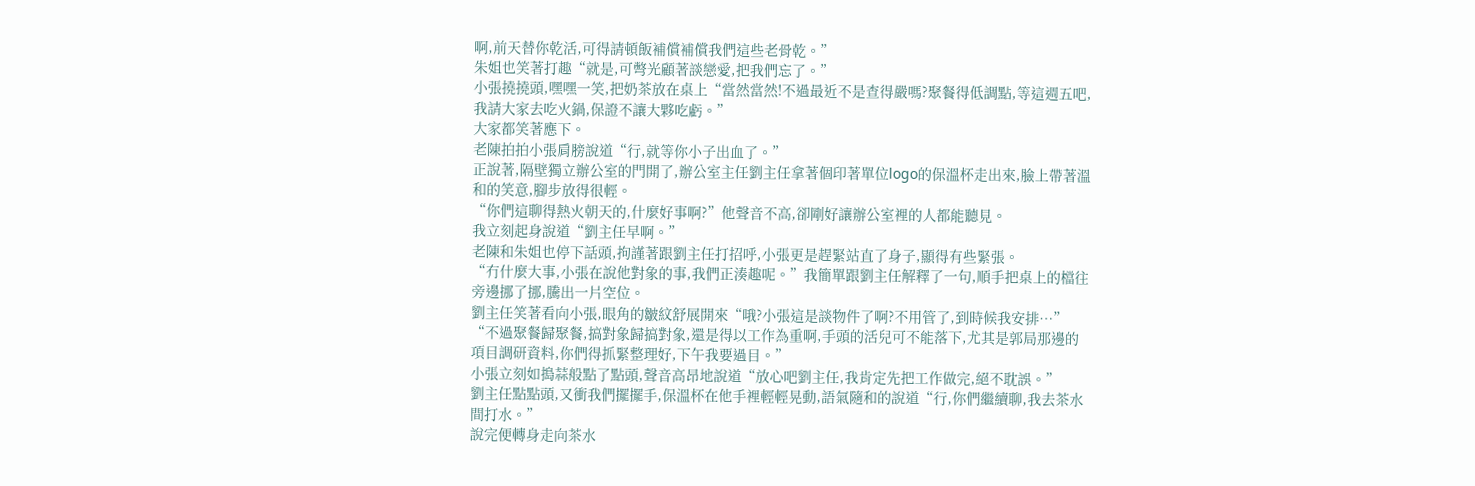啊,前天替你乾活,可得請頓飯補償補償我們這些老骨乾。”
朱姐也笑著打趣“就是,可彆光顧著談戀愛,把我們忘了。”
小張撓撓頭,嘿嘿一笑,把奶茶放在桌上“當然當然!不過最近不是查得嚴嗎?聚餐得低調點,等這週五吧,我請大家去吃火鍋,保證不讓大夥吃虧。”
大家都笑著應下。
老陳拍拍小張肩膀說道“行,就等你小子出血了。”
正說著,隔壁獨立辦公室的門開了,辦公室主任劉主任拿著個印著單位logo的保溫杯走出來,臉上帶著溫和的笑意,腳步放得很輕。
“你們這聊得熱火朝天的,什麼好事啊?”他聲音不高,卻剛好讓辦公室裡的人都能聽見。
我立刻起身說道“劉主任早啊。”
老陳和朱姐也停下話頭,拘謹著跟劉主任打招呼,小張更是趕緊站直了身子,顯得有些緊張。
“冇什麼大事,小張在說他對象的事,我們正湊趣呢。”我簡單跟劉主任解釋了一句,順手把桌上的檔往旁邊挪了挪,騰出一片空位。
劉主任笑著看向小張,眼角的皺紋舒展開來“哦?小張這是談物件了啊?不用管了,到時候我安排…”
“不過聚餐歸聚餐,搞對象歸搞對象,還是得以工作為重啊,手頭的活兒可不能落下,尤其是郭局那邊的項目調研資料,你們得抓緊整理好,下午我要過目。”
小張立刻如搗蒜般點了點頭,聲音高昂地說道“放心吧劉主任,我肯定先把工作做完,絕不耽誤。”
劉主任點點頭,又衝我們擺擺手,保溫杯在他手裡輕輕晃動,語氣隨和的說道“行,你們繼續聊,我去茶水間打水。”
說完便轉身走向茶水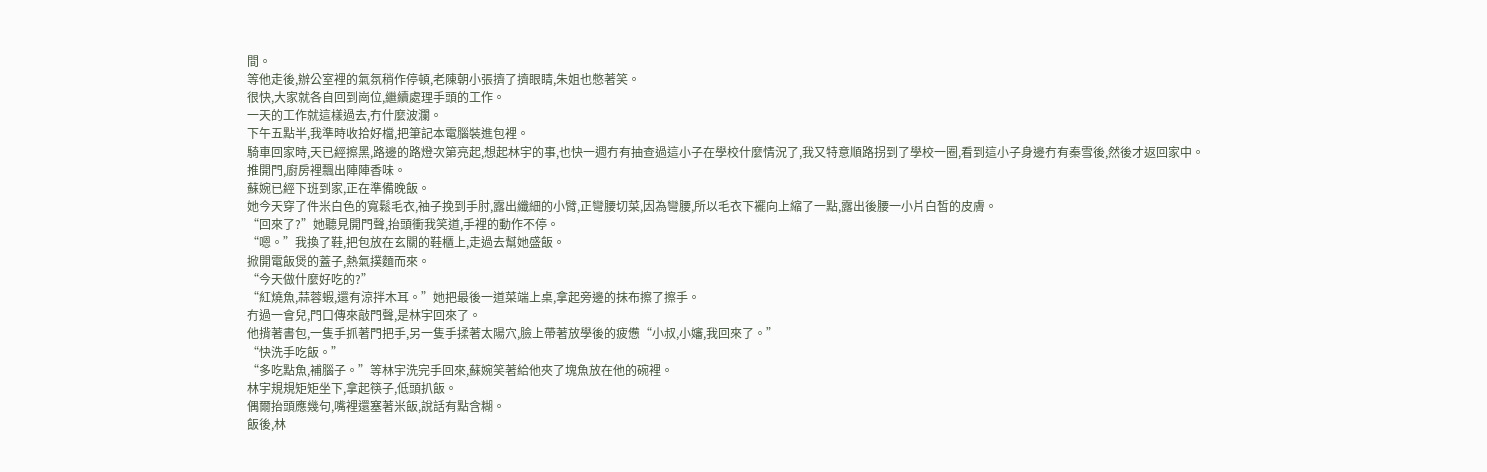間。
等他走後,辦公室裡的氣氛稍作停頓,老陳朝小張擠了擠眼睛,朱姐也憋著笑。
很快,大家就各自回到崗位,繼續處理手頭的工作。
一天的工作就這樣過去,冇什麼波瀾。
下午五點半,我準時收拾好檔,把筆記本電腦裝進包裡。
騎車回家時,天已經擦黑,路邊的路燈次第亮起,想起林宇的事,也快一週冇有抽查過這小子在學校什麼情況了,我又特意順路拐到了學校一圈,看到這小子身邊冇有秦雪後,然後才返回家中。
推開門,廚房裡飄出陣陣香味。
蘇婉已經下班到家,正在準備晚飯。
她今天穿了件米白色的寬鬆毛衣,袖子挽到手肘,露出纖細的小臂,正彎腰切菜,因為彎腰,所以毛衣下襬向上縮了一點,露出後腰一小片白皙的皮膚。
“回來了?”她聽見開門聲,抬頭衝我笑道,手裡的動作不停。
“嗯。”我換了鞋,把包放在玄關的鞋櫃上,走過去幫她盛飯。
掀開電飯煲的蓋子,熱氣撲麵而來。
“今天做什麼好吃的?”
“紅燒魚,蒜蓉蝦,還有涼拌木耳。”她把最後一道菜端上桌,拿起旁邊的抹布擦了擦手。
冇過一會兒,門口傳來敲門聲,是林宇回來了。
他揹著書包,一隻手抓著門把手,另一隻手揉著太陽穴,臉上帶著放學後的疲憊“小叔,小嬸,我回來了。”
“快洗手吃飯。”
“多吃點魚,補腦子。”等林宇洗完手回來,蘇婉笑著給他夾了塊魚放在他的碗裡。
林宇規規矩矩坐下,拿起筷子,低頭扒飯。
偶爾抬頭應幾句,嘴裡還塞著米飯,說話有點含糊。
飯後,林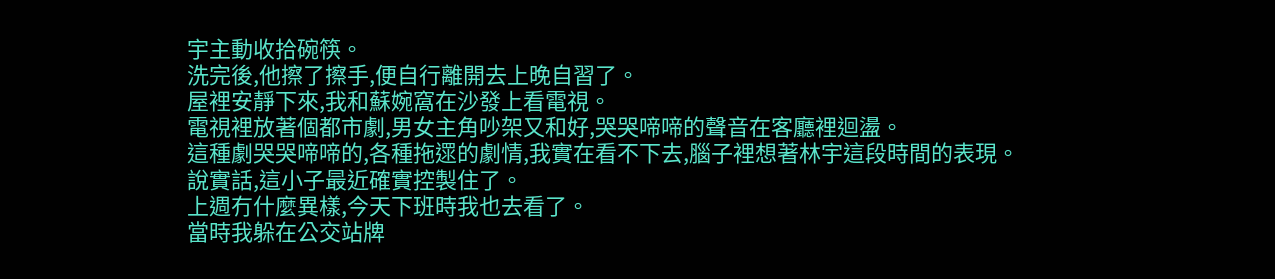宇主動收拾碗筷。
洗完後,他擦了擦手,便自行離開去上晚自習了。
屋裡安靜下來,我和蘇婉窩在沙發上看電視。
電視裡放著個都市劇,男女主角吵架又和好,哭哭啼啼的聲音在客廳裡迴盪。
這種劇哭哭啼啼的,各種拖遝的劇情,我實在看不下去,腦子裡想著林宇這段時間的表現。
說實話,這小子最近確實控製住了。
上週冇什麼異樣,今天下班時我也去看了。
當時我躲在公交站牌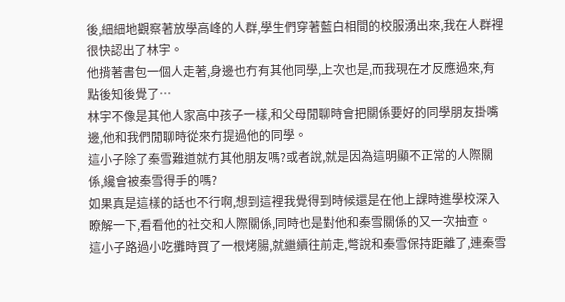後,細細地觀察著放學高峰的人群,學生們穿著藍白相間的校服湧出來,我在人群裡很快認出了林宇。
他揹著書包一個人走著,身邊也冇有其他同學,上次也是,而我現在才反應過來,有點後知後覺了…
林宇不像是其他人家高中孩子一樣,和父母閒聊時會把關係要好的同學朋友掛嘴邊,他和我們閒聊時從來冇提過他的同學。
這小子除了秦雪難道就冇其他朋友嗎?或者說,就是因為這明顯不正常的人際關係,纔會被秦雪得手的嗎?
如果真是這樣的話也不行啊,想到這裡我覺得到時候還是在他上課時進學校深入瞭解一下,看看他的社交和人際關係,同時也是對他和秦雪關係的又一次抽查。
這小子路過小吃攤時買了一根烤腸,就繼續往前走,彆說和秦雪保持距離了,連秦雪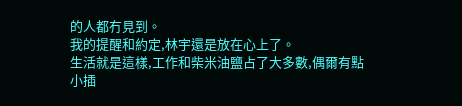的人都冇見到。
我的提醒和約定,林宇還是放在心上了。
生活就是這樣,工作和柴米油鹽占了大多數,偶爾有點小插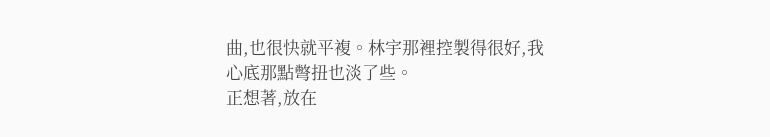曲,也很快就平複。林宇那裡控製得很好,我心底那點彆扭也淡了些。
正想著,放在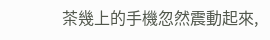茶幾上的手機忽然震動起來,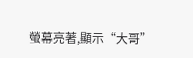螢幕亮著,顯示“大哥”